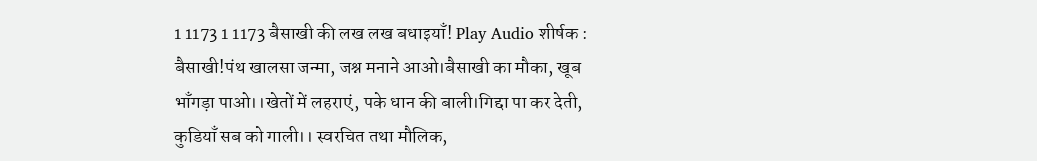1 1173 1 1173 बैसाखी की लख लख बधाइयाँ! Play Audio शीर्षक : बैसाखी!पंथ खालसा जन्मा, जश्न मनाने आओ।बैसाखी का मौका, खूब भाँगड़ा पाओ।।खेतों में लहराएं, पके धान की बाली।गिद्दा पा कर देती, कुडियाँ सब को गाली।। स्वरचित तथा मौलिक,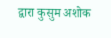द्वारा कुसुम अशोक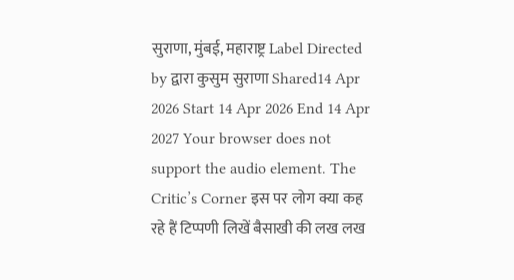सुराणा, मुंबई, महाराष्ट्र Label Directed by द्वारा कुसुम सुराणा Shared14 Apr 2026 Start 14 Apr 2026 End 14 Apr 2027 Your browser does not support the audio element. The Critic’s Corner इस पर लोग क्या कह रहे हैं टिप्पणी लिखें बैसाखी की लख लख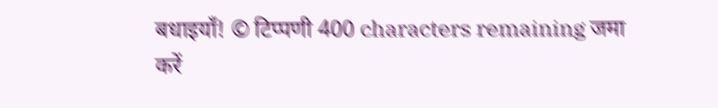बधाइयाँ! © टिप्पणी 400 characters remaining जमा करें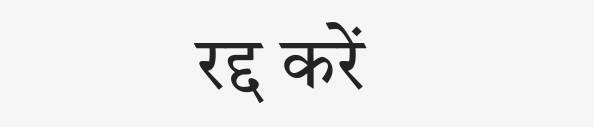रद्द करें